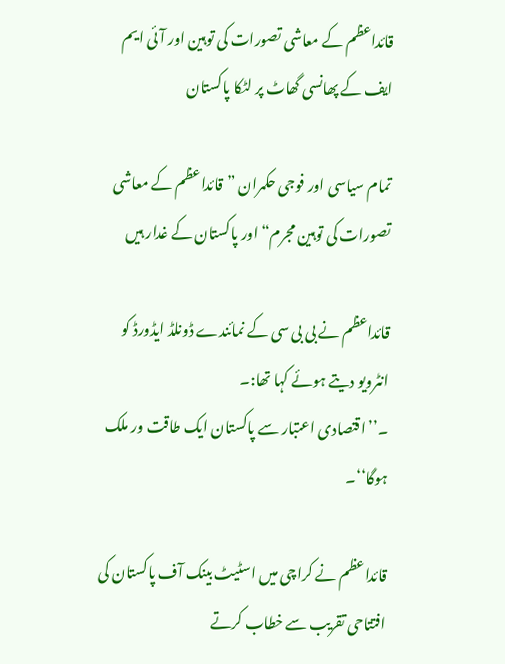قائداعظم کے معاشی تصورات کی توہین اور آئی ایم ایف کے پھانسی گھاٹ پر لٹکا پاکستان

تمام سیاسی اور فوجی حکمران ”قائداعظم کے معاشی تصورات کی توہین مجرم“ اور پاکستان کے غدار ہیں

قائداعظم نے بی بی سی کے نمائندے ڈونلڈ ایڈورڈ کو انٹرویو دیتے ہوئے کہا تھا:۔
۔’’اقتصادی اعتبار سے پاکستان ایک طاقت ور ملک ہوگا‘‘۔

قائداعظم نے کراچی میں اسٹیٹ بینک آف پاکستان کی افتتاحی تقریب سے خطاب کرتے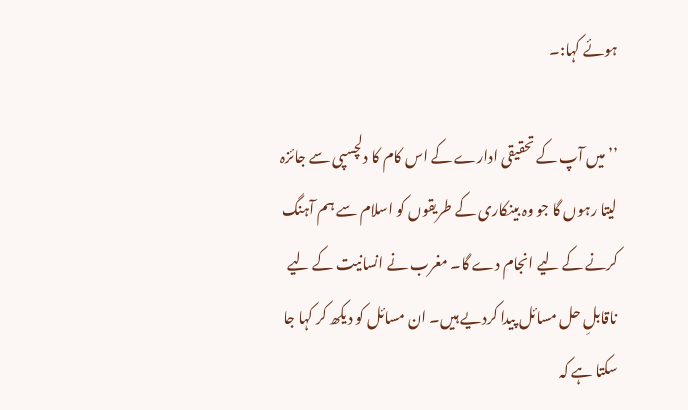ہوئے کہا:۔

’’میں آپ کے تحقیقی ادارے کے اس کام کا دلچسپی سے جائزہ لیتا رہوں گا جو وہ بینکاری کے طریقوں کو اسلام سے ہم آہنگ کرنے کے لیے انجام دے گا۔ مغرب نے انسانیت کے لیے ناقابلِ حل مسائل پیدا کردیے ہیں۔ ان مسائل کو دیکھ کر کہا جا سکتا ہے کہ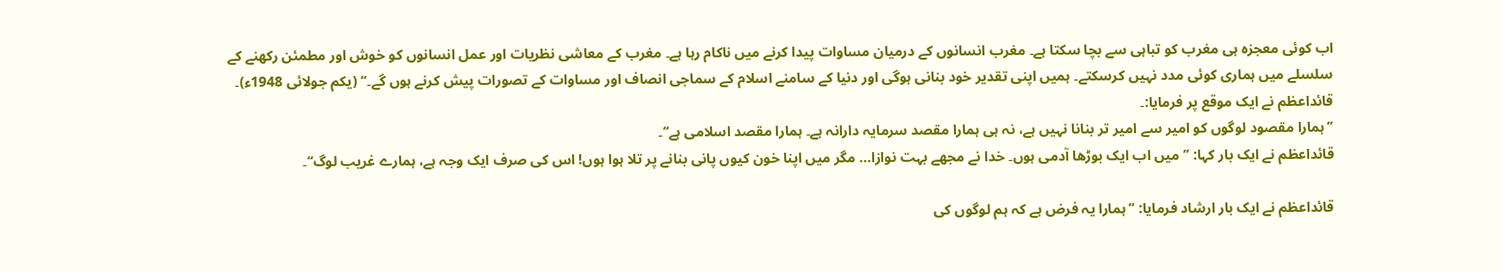اب کوئی معجزہ ہی مغرب کو تباہی سے بچا سکتا ہے۔ مغرب انسانوں کے درمیان مساوات پیدا کرنے میں ناکام رہا ہے۔ مغرب کے معاشی نظریات اور عمل انسانوں کو خوش اور مطمئن رکھنے کے سلسلے میں ہماری کوئی مدد نہیں کرسکتے۔ ہمیں اپنی تقدیر خود بنانی ہوگی اور دنیا کے سامنے اسلام کے سماجی انصاف اور مساوات کے تصورات پیش کرنے ہوں گے۔‘‘ (یکم جولائی 1948ء)۔
قائداعظم نے ایک موقع پر فرمایا:۔
’’ہمارا مقصود لوگوں کو امیر سے امیر تر بنانا نہیں ہے، نہ ہی ہمارا مقصد سرمایہ دارانہ ہے۔ ہمارا مقصد اسلامی ہے‘‘۔
قائداعظم نے ایک بار کہا: ’’میں اب ایک بوڑھا آدمی ہوں۔ خدا نے مجھے بہت نوازا… مگر میں اپنا خون کیوں پانی بنانے پر تلا ہوا ہوں! اس کی صرف ایک وجہ ہے، ہمارے غریب لوگ‘‘۔

قائداعظم نے ایک بار ارشاد فرمایا: ’’ہمارا یہ فرض ہے کہ ہم لوگوں کی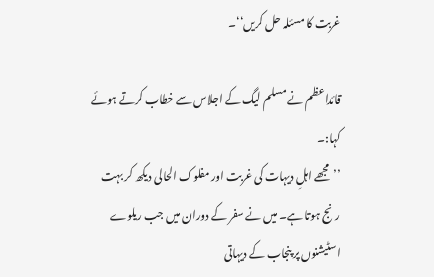غربت کا مسئلہ حل کریں‘‘۔

قائداعظم نے مسلم لیگ کے اجلاس سے خطاب کرتے ہوئے کہا:۔
’’مجھے اہلِ دیہات کی غربت اور مفلوک الحالی دیکھ کر بہت رنج ہوتا ہے۔ میں نے سفر کے دوران میں جب ریلوے اسٹیشنوں پر پنجاب کے دیہاتی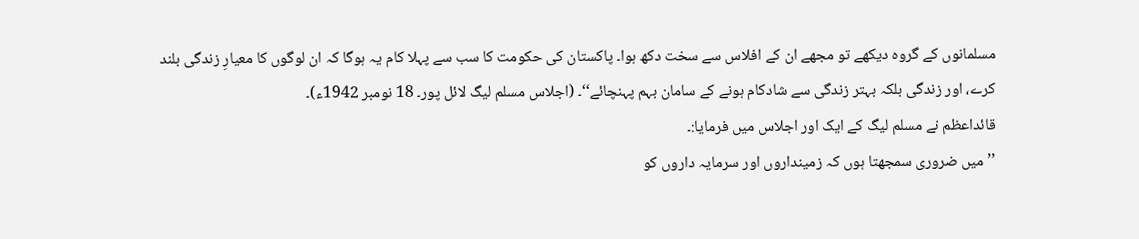مسلمانوں کے گروہ دیکھے تو مجھے ان کے افلاس سے سخت دکھ ہوا۔ پاکستان کی حکومت کا سب سے پہلا کام یہ ہوگا کہ ان لوگوں کا معیارِ زندگی بلند کرے، اور زندگی بلکہ بہتر زندگی سے شادکام ہونے کے سامان بہم پہنچائے‘‘۔ (اجلاس مسلم لیگ لائل پور۔ 18 نومبر 1942ء)۔
قائداعظم نے مسلم لیگ کے ایک اور اجلاس میں فرمایا:۔
’’میں ضروری سمجھتا ہوں کہ زمینداروں اور سرمایہ داروں کو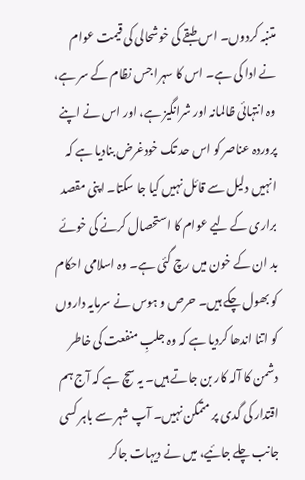متنبہ کردوں۔ اس طبقے کی خوشحالی کی قیمت عوام نے ادا کی ہے۔ اس کا سہرا جس نظام کے سر ہے، وہ انتہائی ظالمانہ اور شرانگیز ہے، اور اس نے اپنے پروردہ عناصر کو اس حد تک خودغرض بنادیا ہے کہ انہیں دلیل سے قائل نہیں کیا جا سکتا۔ اپنی مقصد براری کے لیے عوام کا استحصال کرنے کی خوئے بد ان کے خون میں رچ گئی ہے۔ وہ اسلامی احکام کو بھول چکے ہیں۔ حرص و ہوس نے سرمایہ داروں کو اتنا اندھا کردیا ہے کہ وہ جلبِ منفعت کی خاطر دشمن کا آلہ کار بن جاتے ہیں۔ یہ سچ ہے کہ آج ہم اقتدار کی گدی پر متمکن نہیں۔ آپ شہر سے باہر کسی جانب چلے جائیے، میں نے دیہات جاکر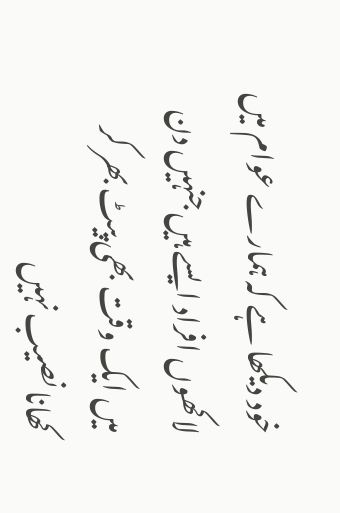خود دیکھا ہے کہ ہمارے عوام میں لاکھوں افراد ایسے ہیں جنہیں دن میں ایک وقت بھی پیٹ بھر کر کھانا نصیب نہیں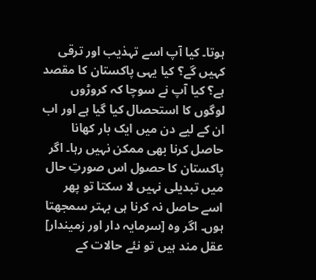ہوتا۔ کیا آپ اسے تہذیب اور ترقی کہیں گے؟ کیا یہی پاکستان کا مقصد ہے؟ کیا آپ نے سوچا کہ کروڑوں لوگوں کا استحصال کیا گیا ہے اور اب ان کے لیے دن میں ایک بار کھانا حاصل کرنا بھی ممکن نہیں رہا۔ اگر پاکستان کا حصول اس صورتِ حال میں تبدیلی نہیں لا سکتا تو پھر اسے حاصل نہ کرنا ہی بہتر سمجھتا ہوں۔ اگر وہ [سرمایہ دار اور زمیندار] عقل مند ہیں تو نئے حالات کے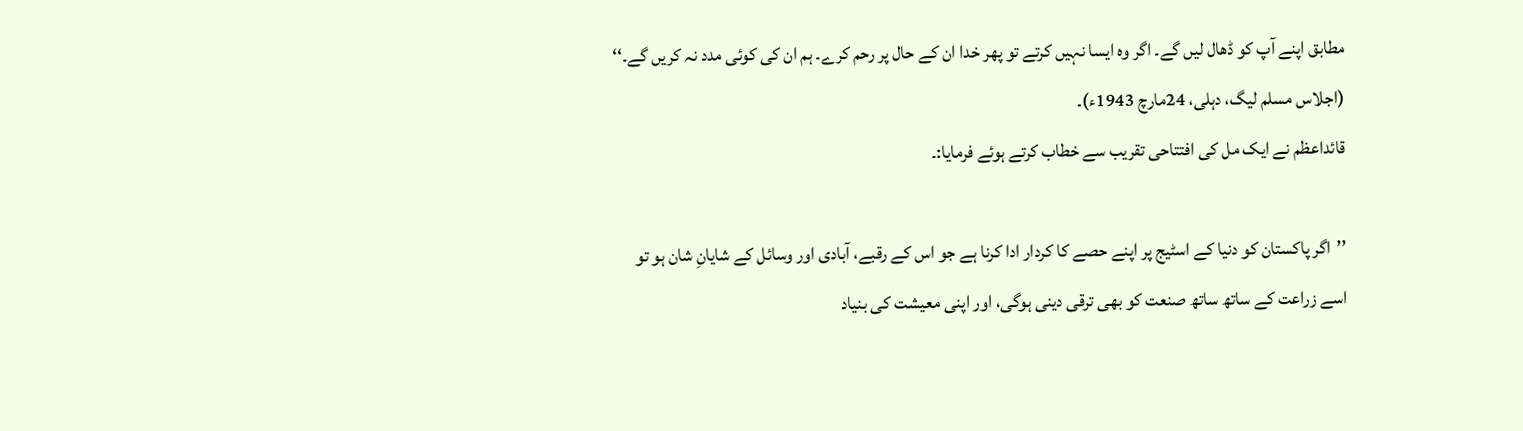مطابق اپنے آپ کو ڈھال لیں گے۔ اگر وہ ایسا نہیں کرتے تو پھر خدا ان کے حال پر رحم کرے۔ ہم ان کی کوئی مدد نہ کریں گے۔‘‘ (اجلاس مسلم لیگ، دہلی، 24مارچ 1943ء)۔
قائداعظم نے ایک مل کی افتتاحی تقریب سے خطاب کرتے ہوئے فرمایا:۔

’’اگر پاکستان کو دنیا کے اسٹیج پر اپنے حصے کا کردار ادا کرنا ہے جو اس کے رقبے، آبادی اور وسائل کے شایانِ شان ہو تو اسے زراعت کے ساتھ ساتھ صنعت کو بھی ترقی دینی ہوگی، اور اپنی معیشت کی بنیاد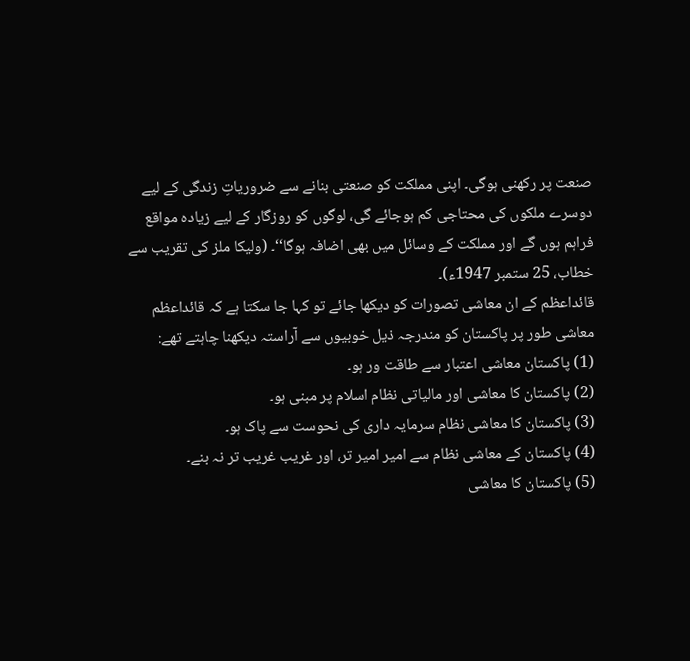صنعت پر رکھنی ہوگی۔ اپنی مملکت کو صنعتی بنانے سے ضروریاتِ زندگی کے لیے دوسرے ملکوں کی محتاجی کم ہوجائے گی، لوگوں کو روزگار کے لیے زیادہ مواقع فراہم ہوں گے اور مملکت کے وسائل میں بھی اضافہ ہوگا‘‘۔ (ولیکا ملز کی تقریب سے خطاب، 25 ستمبر 1947ء)۔
قائداعظم کے ان معاشی تصورات کو دیکھا جائے تو کہا جا سکتا ہے کہ قائداعظم معاشی طور پر پاکستان کو مندرجہ ذیل خوبیوں سے آراستہ دیکھنا چاہتے تھے:
(1) پاکستان معاشی اعتبار سے طاقت ور ہو۔
(2) پاکستان کا معاشی اور مالیاتی نظام اسلام پر مبنی ہو۔
(3) پاکستان کا معاشی نظام سرمایہ داری کی نحوست سے پاک ہو۔
(4) پاکستان کے معاشی نظام سے امیر امیر تر، اور غریب غریب تر نہ بنے۔
(5) پاکستان کا معاشی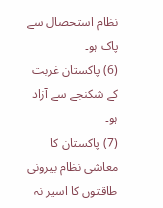نظام استحصال سے پاک ہو۔
(6) پاکستان غربت کے شکنجے سے آزاد ہو۔
(7) پاکستان کا معاشی نظام بیرونی طاقتوں کا اسیر نہ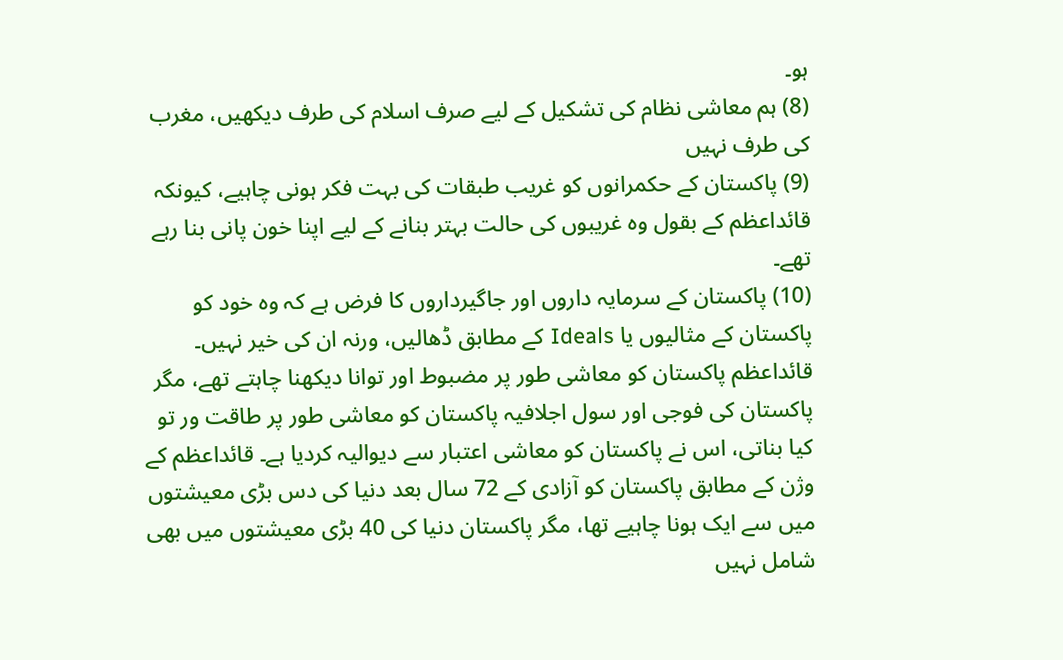ہو۔
(8) ہم معاشی نظام کی تشکیل کے لیے صرف اسلام کی طرف دیکھیں، مغرب کی طرف نہیں
(9) پاکستان کے حکمرانوں کو غریب طبقات کی بہت فکر ہونی چاہیے، کیونکہ قائداعظم کے بقول وہ غریبوں کی حالت بہتر بنانے کے لیے اپنا خون پانی بنا رہے تھے۔
(10) پاکستان کے سرمایہ داروں اور جاگیرداروں کا فرض ہے کہ وہ خود کو پاکستان کے مثالیوں یا Ideals کے مطابق ڈھالیں، ورنہ ان کی خیر نہیں۔
قائداعظم پاکستان کو معاشی طور پر مضبوط اور توانا دیکھنا چاہتے تھے، مگر پاکستان کی فوجی اور سول اجلافیہ پاکستان کو معاشی طور پر طاقت ور تو کیا بناتی، اس نے پاکستان کو معاشی اعتبار سے دیوالیہ کردیا ہے۔ قائداعظم کے وژن کے مطابق پاکستان کو آزادی کے 72 سال بعد دنیا کی دس بڑی معیشتوں میں سے ایک ہونا چاہیے تھا، مگر پاکستان دنیا کی 40 بڑی معیشتوں میں بھی شامل نہیں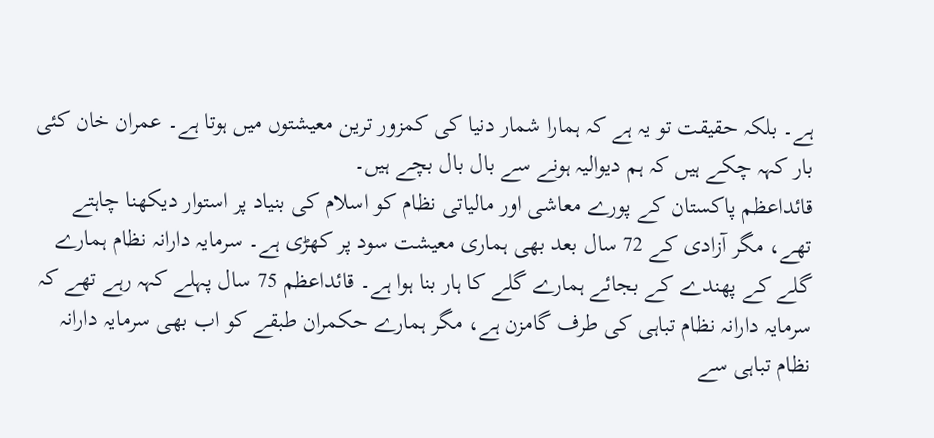ہے۔ بلکہ حقیقت تو یہ ہے کہ ہمارا شمار دنیا کی کمزور ترین معیشتوں میں ہوتا ہے۔ عمران خان کئی بار کہہ چکے ہیں کہ ہم دیوالیہ ہونے سے بال بال بچے ہیں۔
قائداعظم پاکستان کے پورے معاشی اور مالیاتی نظام کو اسلام کی بنیاد پر استوار دیکھنا چاہتے تھے، مگر آزادی کے 72 سال بعد بھی ہماری معیشت سود پر کھڑی ہے۔ سرمایہ دارانہ نظام ہمارے گلے کے پھندے کے بجائے ہمارے گلے کا ہار بنا ہوا ہے۔ قائداعظم 75 سال پہلے کہہ رہے تھے کہ سرمایہ دارانہ نظام تباہی کی طرف گامزن ہے، مگر ہمارے حکمران طبقے کو اب بھی سرمایہ دارانہ نظام تباہی سے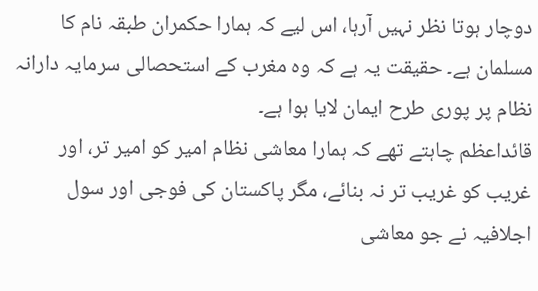دوچار ہوتا نظر نہیں آرہا، اس لیے کہ ہمارا حکمران طبقہ نام کا مسلمان ہے۔ حقیقت یہ ہے کہ وہ مغرب کے استحصالی سرمایہ دارانہ نظام پر پوری طرح ایمان لایا ہوا ہے۔
قائداعظم چاہتے تھے کہ ہمارا معاشی نظام امیر کو امیر تر، اور غریب کو غریب تر نہ بنائے، مگر پاکستان کی فوجی اور سول اجلافیہ نے جو معاشی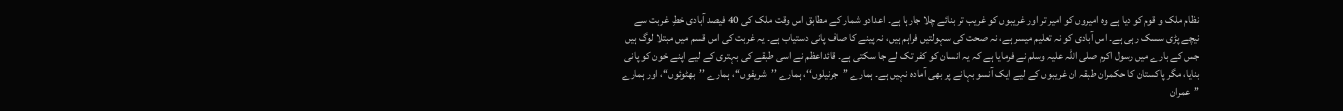نظام ملک و قوم کو دیا ہے وہ امیروں کو امیر تر اور غریبوں کو غریب تر بنائے چلا جارہا ہے۔ اعدادو شمار کے مطابق اس وقت ملک کی 40 فیصد آبادی خطِ غربت سے نیچے پڑی سسک رہی ہے۔ اس آبادی کو نہ تعلیم میسر ہے، نہ صحت کی سہولتیں فراہم ہیں، نہ پینے کا صاف پانی دستیاب ہے۔ یہ غربت کی اس قسم میں مبتلا لوگ ہیں جس کے بارے میں رسول اکرم صلی اللہ علیہ وسلم نے فرمایا ہے کہ یہ انسان کو کفر تک لے جا سکتی ہے۔ قائداعظم نے اسی طبقے کی بہتری کے لیے اپنے خون کو پانی بنایا، مگر پاکستان کا حکمران طبقہ ان غریبوں کے لیے ایک آنسو بہانے پر بھی آمادہ نہیں ہے۔ ہمارے ’’جرنیلوں‘‘، ہمارے ’’شریفوں‘‘، ہمارے ’’بھٹوئوں‘‘، اور ہمارے ’’عمران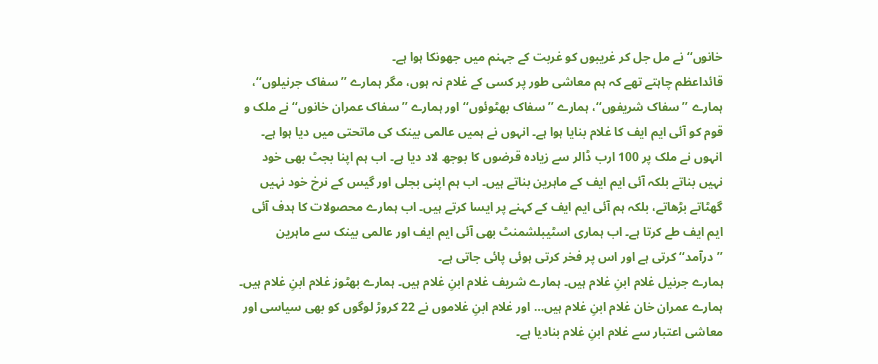خانوں‘‘ نے مل جل کر غریبوں کو غربت کے جہنم میں جھونکا ہوا ہے۔
قائداعظم چاہتے تھے کہ ہم معاشی طور پر کسی کے غلام نہ ہوں، مگر ہمارے ’’سفاک جرنیلوں‘‘، ہمارے ’’سفاک شریفوں‘‘، ہمارے ’’سفاک بھٹوئوں‘‘ اور ہمارے ’’سفاک عمران خانوں‘‘ نے ملک و قوم کو آئی ایم ایف کا غلام بنایا ہوا ہے۔ انہوں نے ہمیں عالمی بینک کی ماتحتی میں دیا ہوا ہے۔ انہوں نے ملک پر 100 ارب ڈالر سے زیادہ قرضوں کا بوجھ لاد دیا ہے۔ اب ہم اپنا بجٹ بھی خود نہیں بناتے بلکہ آئی ایم ایف کے ماہرین بناتے ہیں۔ اب ہم اپنی بجلی اور گیس کے نرخ خود نہیں گھٹاتے بڑھاتے، بلکہ ہم آئی ایم ایف کے کہنے پر ایسا کرتے ہیں۔ اب ہمارے محصولات کا ہدف آئی ایم ایف طے کرتا ہے۔ اب ہماری اسٹیبلشمنٹ بھی آئی ایم ایف اور عالمی بینک سے ماہرین ’’درآمد‘‘ کرتی ہے اور اس پر فخر کرتی ہوئی پائی جاتی ہے۔
ہمارے جرنیل غلام ابنِ غلام ہیں۔ ہمارے شریف غلام ابنِ غلام ہیں۔ ہمارے بھٹوز غلام ابنِ غلام ہیں۔ ہمارے عمران خان غلام ابنِ غلام ہیں… اور غلام ابنِ غلاموں نے 22 کروڑ لوگوں کو بھی سیاسی اور معاشی اعتبار سے غلام ابنِ غلام بنادیا ہے۔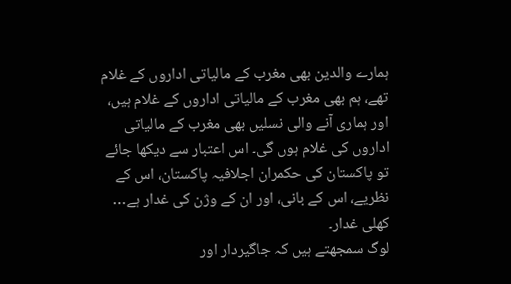ہمارے والدین بھی مغرب کے مالیاتی اداروں کے غلام تھے، ہم بھی مغرب کے مالیاتی اداروں کے غلام ہیں، اور ہماری آنے والی نسلیں بھی مغرب کے مالیاتی اداروں کی غلام ہوں گی۔ اس اعتبار سے دیکھا جائے تو پاکستان کی حکمران اجلافیہ پاکستان، اس کے نظریے، اس کے بانی، اور ان کے وژن کی غدار ہے… کھلی غدار۔
لوگ سمجھتے ہیں کہ جاگیردار اور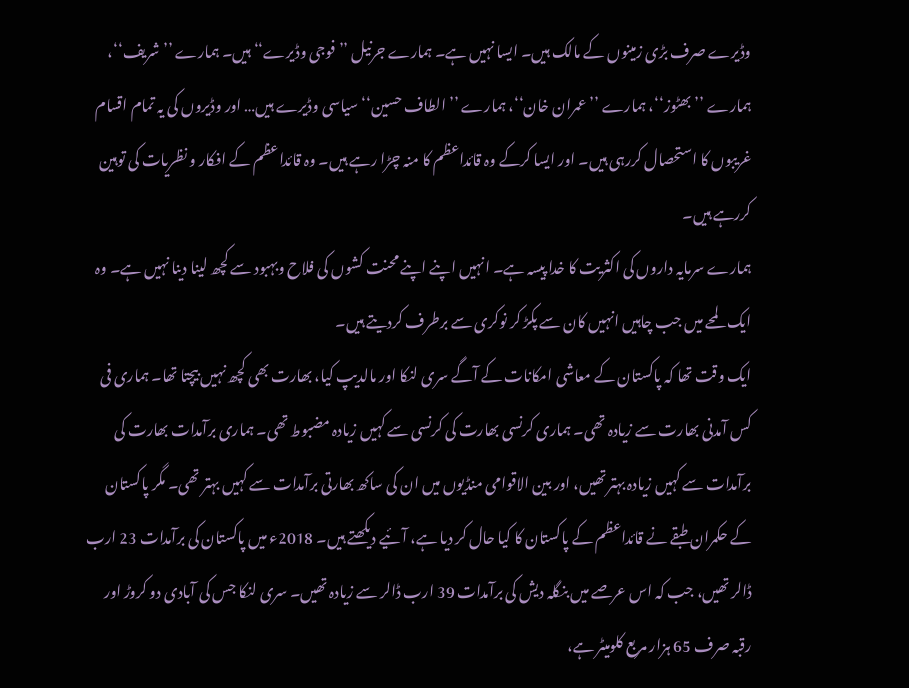وڈیرے صرف بڑی زمینوں کے مالک ہیں۔ ایسا نہیں ہے۔ ہمارے جرنیل ’’فوجی وڈیرے‘‘ ہیں۔ ہمارے ’’شریف‘‘، ہمارے ’’بھٹوز‘‘، ہمارے ’’عمران خان‘‘، ہمارے ’’الطاف حسین‘‘ سیاسی وڈیرے ہیں… اور وڈیروں کی یہ تمام اقسام غریبوں کا استحصال کررہی ہیں۔ اور ایسا کرکے وہ قائداعظم کا منہ چڑا رہے ہیں۔ وہ قائداعظم کے افکار و نظریات کی توہین کررہے ہیں۔
ہمارے سرمایہ داروں کی اکثریت کا خدا پیسہ ہے۔ انہیں اپنے اپنے محنت کشوں کی فلاح وبہبود سے کچھ لینا دینا نہیں ہے۔ وہ ایک لمحے میں جب چاہیں انہیں کان سے پکڑ کر نوکری سے برطرف کردیتے ہیں۔
ایک وقت تھا کہ پاکستان کے معاشی امکانات کے آگے سری لنکا اور مالدیپ کیا، بھارت بھی کچھ نہیں بیچتا تھا۔ ہماری فی کس آمدنی بھارت سے زیادہ تھی۔ ہماری کرنسی بھارت کی کرنسی سے کہیں زیادہ مضبوط تھی۔ ہماری برآمدات بھارت کی برآمدات سے کہیں زیادہ بہتر تھیں، اور بین الاقوامی منڈیوں میں ان کی ساکھ بھارتی برآمدات سے کہیں بہتر تھی۔ مگر پاکستان کے حکمران طبقے نے قائداعظم کے پاکستان کا کیا حال کر دیا ہے، آئیے دیکھتے ہیں۔ 2018ء میں پاکستان کی برآمدات 23 ارب ڈالر تھیں، جب کہ اس عرصے میں بنگلہ دیش کی برآمدات 39 ارب ڈالر سے زیادہ تھیں۔ سری لنکا جس کی آبادی دو کروڑ اور رقبہ صرف 65 ہزار مربع کلومیٹر ہے،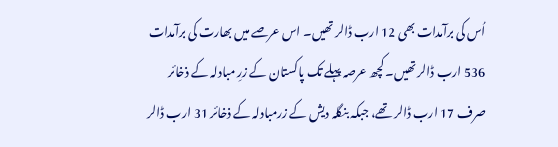اُس کی برآمدات بھی 12 ارب ڈالر تھیں۔ اس عرصے میں بھارت کی برآمدات 536 ارب ڈالر تھیں۔ کچھ عرصہ پہلے تک پاکستان کے زرِ مبادلہ کے ذخائر صرف 17 ارب ڈالر تھے، جبکہ بنگلہ دیش کے زرمبادلہ کے ذخائر 31 ارب ڈالر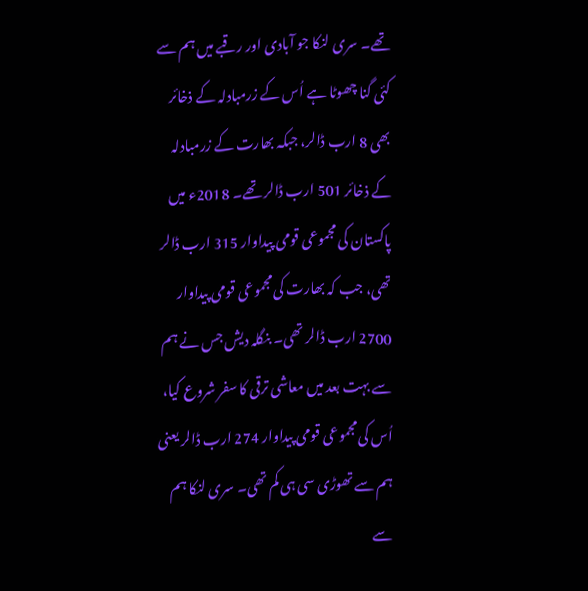تھے۔ سری لنکا جو آبادی اور رقبے میں ہم سے کئی گنا چھوٹا ہے اُس کے زرمبادلہ کے ذخائر بھی 8 ارب ڈالر، جبکہ بھارت کے زرمبادلہ کے ذخائر 501 ارب ڈالر تھے۔ 2018ء میں پاکستان کی مجموعی قومی پیداوار 315 ارب ڈالر تھی، جب کہ بھارت کی مجموعی قومی پیداوار 2700 ارب ڈالر تھی۔ بنگلہ دیش جس نے ہم سے بہت بعد میں معاشی ترقی کا سفر شروع کیا، اُس کی مجموعی قومی پیداوار 274 ارب ڈالر یعنی ہم سے تھوڑی سی ہی کم تھی۔ سری لنکا ہم سے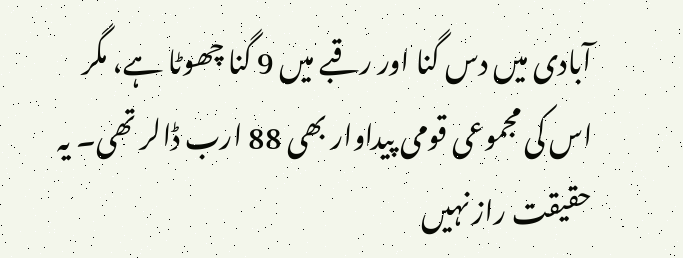آبادی میں دس گنا اور رقبے میں 9 گنا چھوٹا ہے، مگر اس کی مجموعی قومی پیداوار بھی 88 ارب ڈالر تھی۔ یہ حقیقت راز نہیں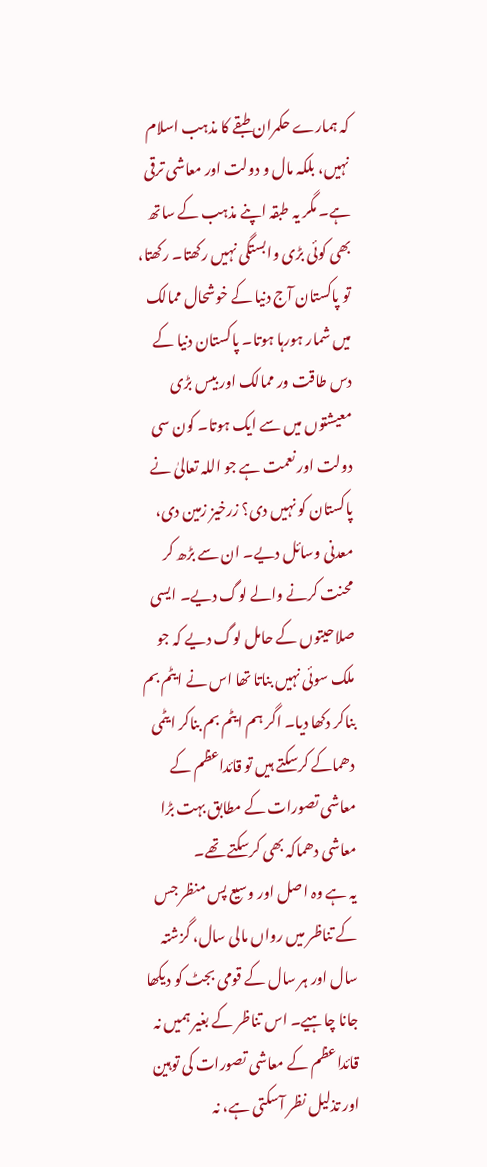کہ ہمارے حکمران طبقے کا مذہب اسلام نہیں، بلکہ مال و دولت اور معاشی ترقی ہے۔ مگر یہ طبقہ اپنے مذہب کے ساتھ بھی کوئی بڑی وابستگی نہیں رکھتا۔ رکھتا، تو پاکستان آج دنیا کے خوشحال ممالک میں شمار ہورہا ہوتا۔ پاکستان دنیا کے دس طاقت ور ممالک اور بیس بڑی معیشتوں میں سے ایک ہوتا۔ کون سی دولت اور نعمت ہے جو اللہ تعالیٰ نے پاکستان کو نہیں دی؟ زرخیز زمین دی، معدنی وسائل دیے۔ ان سے بڑھ کر محنت کرنے والے لوگ دیے۔ ایسی صلاحیتوں کے حامل لوگ دیے کہ جو ملک سوئی نہیں بناتا تھا اس نے ایٹم بم بناکر دکھا دیا۔ اگر ہم ایٹم بم بناکر ایٹمی دھماکے کرسکتے ہیں تو قائداعظم کے معاشی تصورات کے مطابق بہت بڑا معاشی دھماکہ بھی کرسکتے تھے۔
یہ ہے وہ اصل اور وسیع پس منظر جس کے تناظر میں رواں مالی سال، گزشتہ سال اور ہر سال کے قومی بجٹ کو دیکھا جانا چاہیے۔ اس تناظر کے بغیر ہمیں نہ قائداعظم کے معاشی تصورات کی توہین اور تذلیل نظر آسکتی ہے، نہ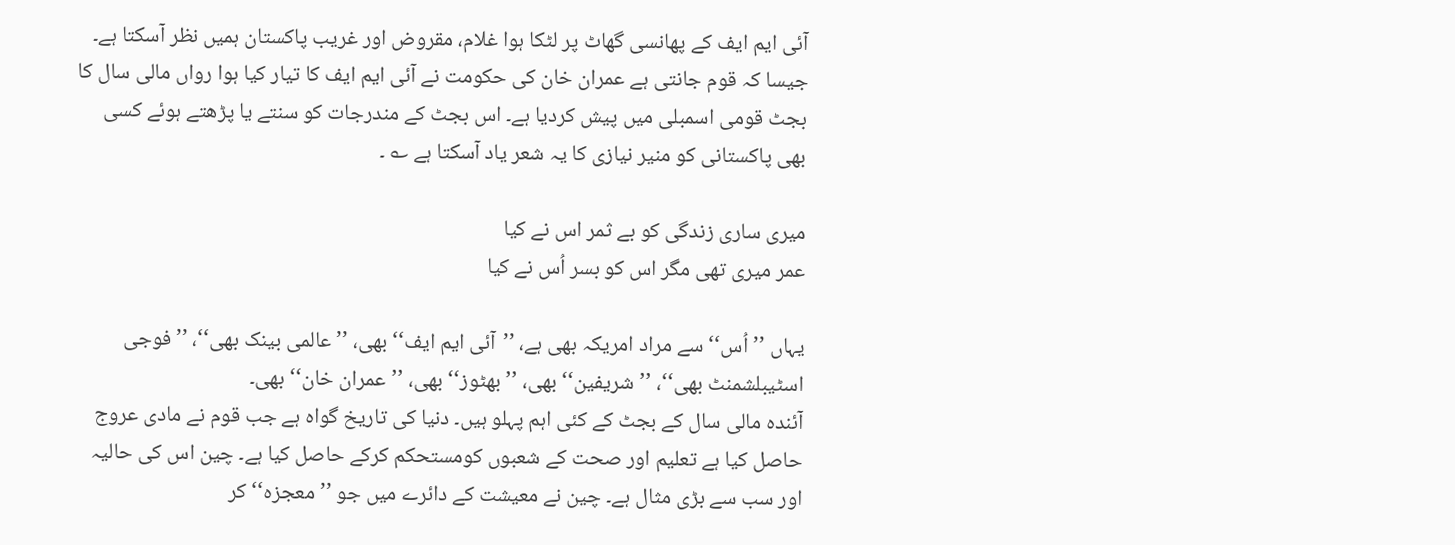آئی ایم ایف کے پھانسی گھاٹ پر لٹکا ہوا غلام، مقروض اور غریب پاکستان ہمیں نظر آسکتا ہے۔ جیسا کہ قوم جانتی ہے عمران خان کی حکومت نے آئی ایم ایف کا تیار کیا ہوا رواں مالی سال کا بجٹ قومی اسمبلی میں پیش کردیا ہے۔ اس بجٹ کے مندرجات کو سنتے یا پڑھتے ہوئے کسی بھی پاکستانی کو منیر نیازی کا یہ شعر یاد آسکتا ہے ؎ ۔

میری ساری زندگی کو بے ثمر اس نے کیا
عمر میری تھی مگر اس کو بسر اُس نے کیا

یہاں ’’اُس‘‘ سے مراد امریکہ بھی ہے، ’’آئی ایم ایف‘‘ بھی، ’’عالمی بینک بھی‘‘، ’’فوجی اسٹیبلشمنٹ بھی‘‘، ’’شریفین‘‘ بھی، ’’بھٹوز‘‘ بھی، ’’عمران خان‘‘ بھی۔
آئندہ مالی سال کے بجٹ کے کئی اہم پہلو ہیں۔ دنیا کی تاریخ گواہ ہے جب قوم نے مادی عروج حاصل کیا ہے تعلیم اور صحت کے شعبوں کومستحکم کرکے حاصل کیا ہے۔ چین اس کی حالیہ اور سب سے بڑی مثال ہے۔ چین نے معیشت کے دائرے میں جو ’’معجزہ‘‘ کر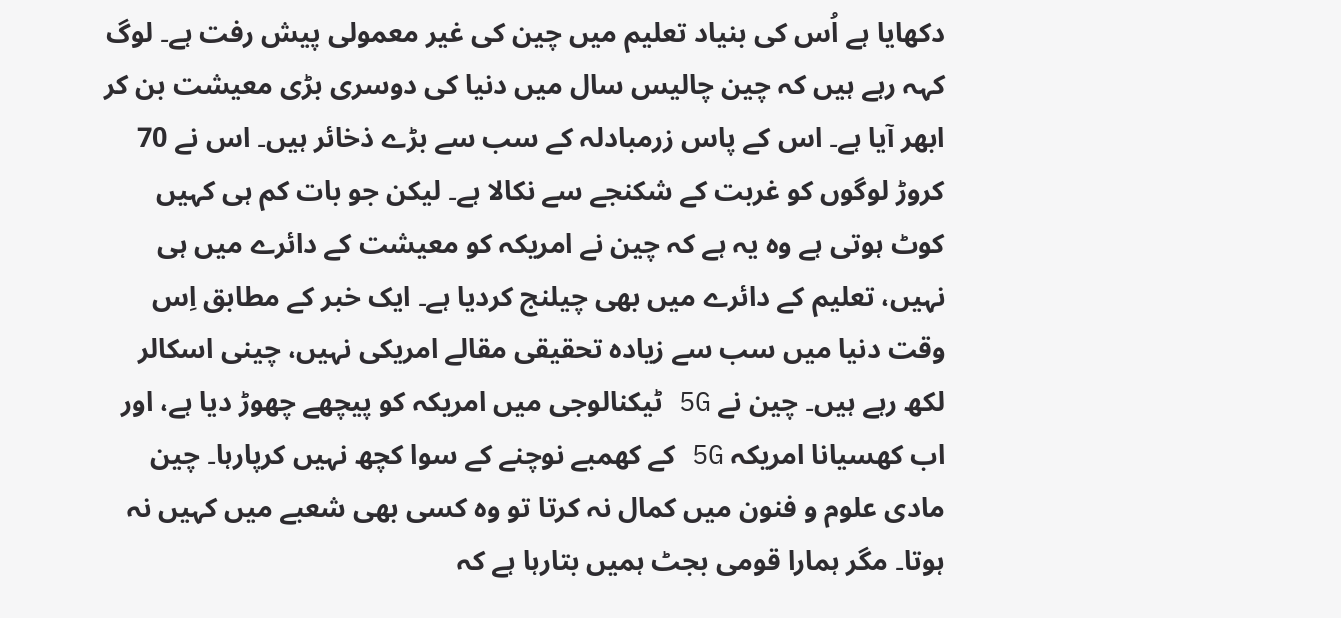دکھایا ہے اُس کی بنیاد تعلیم میں چین کی غیر معمولی پیش رفت ہے۔ لوگ کہہ رہے ہیں کہ چین چالیس سال میں دنیا کی دوسری بڑی معیشت بن کر ابھر آیا ہے۔ اس کے پاس زرمبادلہ کے سب سے بڑے ذخائر ہیں۔ اس نے 70 کروڑ لوگوں کو غربت کے شکنجے سے نکالا ہے۔ لیکن جو بات کم ہی کہیں کوٹ ہوتی ہے وہ یہ ہے کہ چین نے امریکہ کو معیشت کے دائرے میں ہی نہیں، تعلیم کے دائرے میں بھی چیلنج کردیا ہے۔ ایک خبر کے مطابق اِس وقت دنیا میں سب سے زیادہ تحقیقی مقالے امریکی نہیں، چینی اسکالر لکھ رہے ہیں۔ چین نے 5G ٹیکنالوجی میں امریکہ کو پیچھے چھوڑ دیا ہے، اور اب کھسیانا امریکہ 5G کے کھمبے نوچنے کے سوا کچھ نہیں کرپارہا۔ چین مادی علوم و فنون میں کمال نہ کرتا تو وہ کسی بھی شعبے میں کہیں نہ ہوتا۔ مگر ہمارا قومی بجٹ ہمیں بتارہا ہے کہ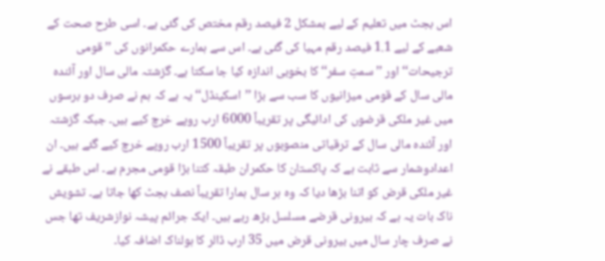اس بجٹ میں تعلیم کے لیے بمشکل 2 فیصد رقم مختص کی گئی ہے۔ اسی طرح صحت کے شعبے کے لیے 1.1 فیصد رقم مہیا کی گئی ہے۔ اس سے ہمارے حکمرانوں کی ’’قومی ترجیحات‘‘ اور ’’سمتِ سفر‘‘ کا بخوبی اندازہ کیا جا سکتا ہے۔ گزشتہ مالی سال اور آئندہ مالی سال کے قومی میزانیوں کا سب سے بڑا ’’اسکینڈل‘‘ یہ ہے کہ ہم نے صرف دو برسوں میں غیر ملکی قرضوں کی ادائیگی پر تقریباً 6000 ارب روپے خرچ کیے ہیں۔ جبکہ گزشتہ اور آئندہ مالی سال کے ترقیاتی منصوبوں پر تقریباً 1500 ارب روپے خرچ کیے گئے ہیں۔ ان اعدادوشمار سے ثابت ہے کہ پاکستان کا حکمران طبقہ کتنا بڑا قومی مجرم ہے۔ اس طبقے نے غیر ملکی قرض کو اتنا بڑھا دیا کہ وہ ہر سال ہمارا تقریباً نصف بجٹ کھا جاتا ہے۔ تشویش ناک بات یہ ہے کہ بیرونی قرضے مسلسل بڑھ رہے ہیں۔ ایک جرائم پیشہ نوازشریف تھا جس نے صرف چار سال میں بیرونی قرض میں 35 ارب ڈالر کا ہولناک اضافہ کیا۔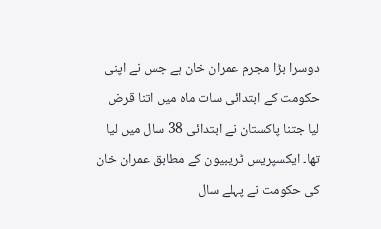دوسرا بڑا مجرم عمران خان ہے جس نے اپنی حکومت کے ابتدائی سات ماہ میں اتنا قرض لیا جتنا پاکستان نے ابتدائی 38 سال میں لیا تھا۔ ایکسپریس ٹریبیون کے مطابق عمران خان کی حکومت نے پہلے سال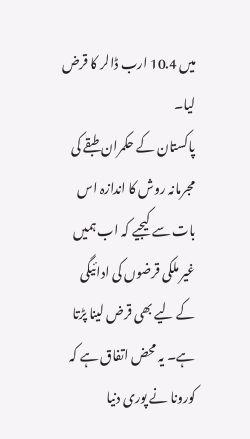میں 10.4 ارب ڈالر کا قرض لیا۔
پاکستان کے حکمران طبقے کی مجرمانہ روش کا اندازہ اس بات سے کیجیے کہ اب ہمیں غیر ملکی قرضوں کی ادائیگی کے لیے بھی قرض لینا پڑتا ہے۔ یہ محض اتفاق ہے کہ کورونا نے پوری دنیا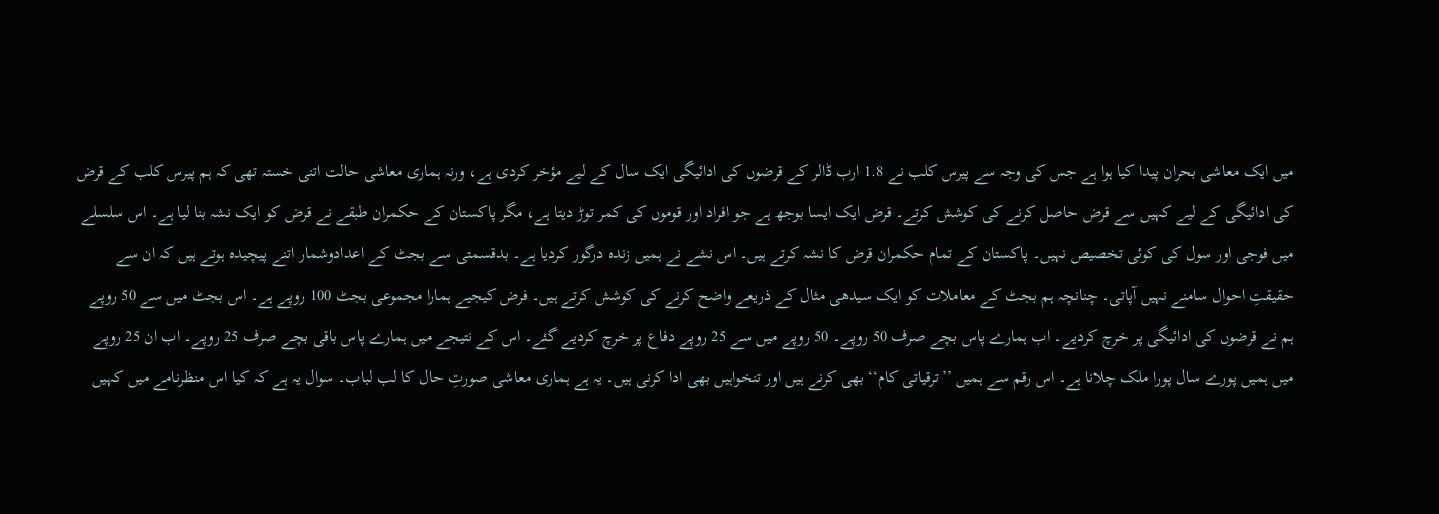میں ایک معاشی بحران پیدا کیا ہوا ہے جس کی وجہ سے پیرس کلب نے 1.8 ارب ڈالر کے قرضوں کی ادائیگی ایک سال کے لیے مؤخر کردی ہے، ورنہ ہماری معاشی حالت اتنی خستہ تھی کہ ہم پیرس کلب کے قرض کی ادائیگی کے لیے کہیں سے قرض حاصل کرنے کی کوشش کرتے۔ قرض ایک ایسا بوجھ ہے جو افراد اور قوموں کی کمر توڑ دیتا ہے، مگر پاکستان کے حکمران طبقے نے قرض کو ایک نشہ بنا لیا ہے۔ اس سلسلے میں فوجی اور سول کی کوئی تخصیص نہیں۔ پاکستان کے تمام حکمران قرض کا نشہ کرتے ہیں۔ اس نشے نے ہمیں زندہ درگور کردیا ہے۔ بدقسمتی سے بجٹ کے اعدادوشمار اتنے پیچیدہ ہوتے ہیں کہ ان سے حقیقتِ احوال سامنے نہیں آپاتی۔ چنانچہ ہم بجٹ کے معاملات کو ایک سیدھی مثال کے ذریعے واضح کرنے کی کوشش کرتے ہیں۔ فرض کیجیے ہمارا مجموعی بجٹ 100 روپے ہے۔ اس بجٹ میں سے 50 روپے ہم نے قرضوں کی ادائیگی پر خرچ کردیے۔ اب ہمارے پاس بچے صرف 50 روپے۔ 50 روپے میں سے 25 روپے دفاع پر خرچ کردیے گئے۔ اس کے نتیجے میں ہمارے پاس باقی بچے صرف 25 روپے۔ اب ان 25 روپے میں ہمیں پورے سال پورا ملک چلانا ہے۔ اس رقم سے ہمیں ’’ترقیاتی کام‘‘ بھی کرنے ہیں اور تنخواہیں بھی ادا کرنی ہیں۔ یہ ہے ہماری معاشی صورتِ حال کا لب لباب۔ سوال یہ ہے کہ کیا اس منظرنامے میں کہیں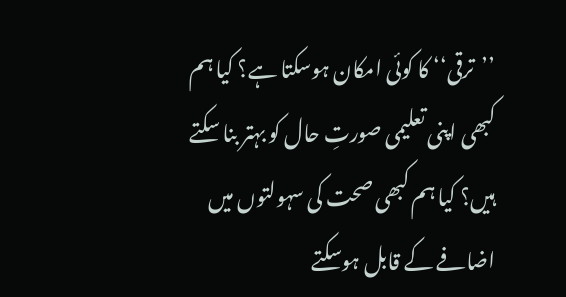’’ترقی‘‘ کا کوئی امکان ہوسکتا ہے؟ کیا ہم کبھی اپنی تعلیمی صورتِ حال کو بہتر بنا سکتے ہیں؟ کیا ہم کبھی صحت کی سہولتوں میں اضافے کے قابل ہوسکتے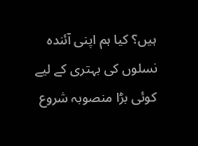ہیں؟ کیا ہم اپنی آئندہ نسلوں کی بہتری کے لیے کوئی بڑا منصوبہ شروع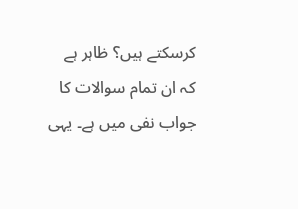کرسکتے ہیں؟ ظاہر ہے کہ ان تمام سوالات کا جواب نفی میں ہے۔ یہی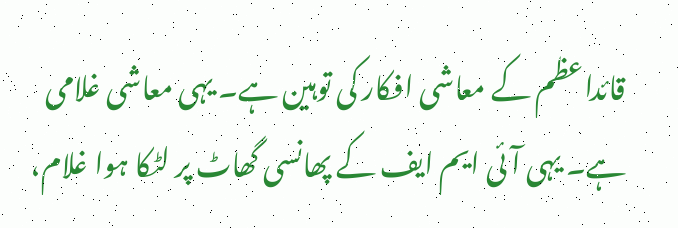قائداعظم کے معاشی افکار کی توہین ہے۔ یہی معاشی غلامی ہے۔ یہی آئی ایم ایف کے پھانسی گھاٹ پر لٹکا ہوا غلام،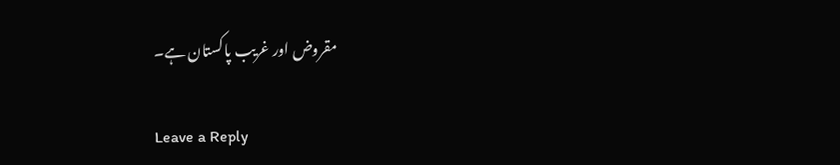مقروض اور غریب پاکستان ہے۔

Leave a Reply